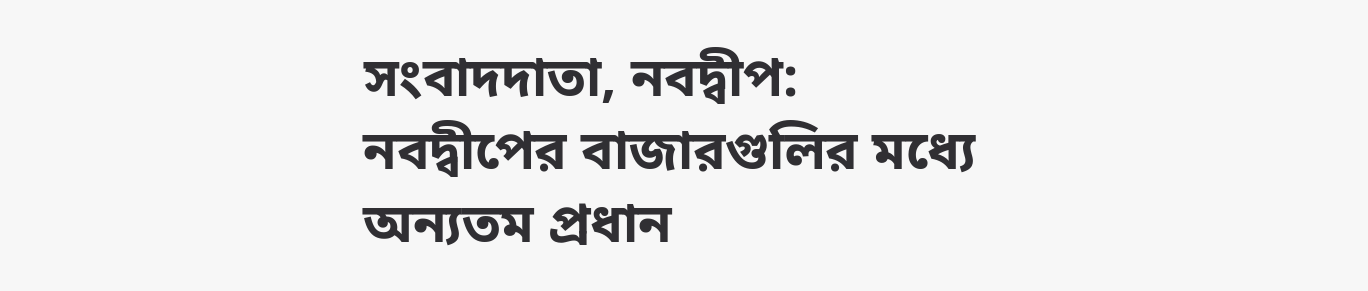সংবাদদাতা, নবদ্বীপ: নবদ্বীপের বাজারগুলির মধ্যে অন্যতম প্রধান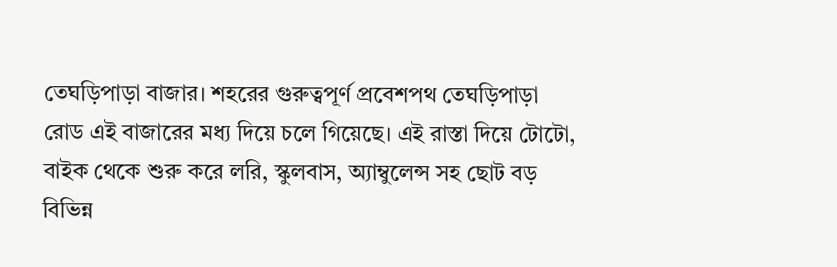তেঘড়িপাড়া বাজার। শহরের গুরুত্বপূর্ণ প্রবেশপথ তেঘড়িপাড়া রোড এই বাজারের মধ্য দিয়ে চলে গিয়েছে। এই রাস্তা দিয়ে টোটো, বাইক থেকে শুরু করে লরি, স্কুলবাস, অ্যাম্বুলেন্স সহ ছোট বড় বিভিন্ন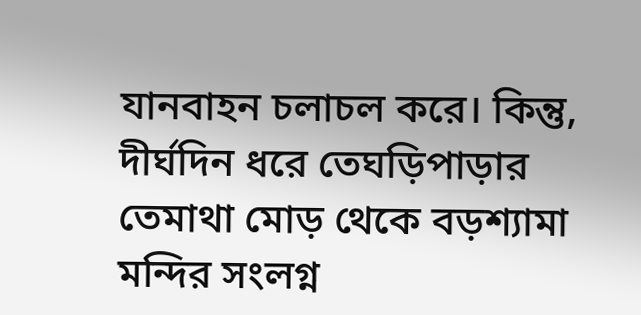যানবাহন চলাচল করে। কিন্তু, দীর্ঘদিন ধরে তেঘড়িপাড়ার তেমাথা মোড় থেকে বড়শ্যামা মন্দির সংলগ্ন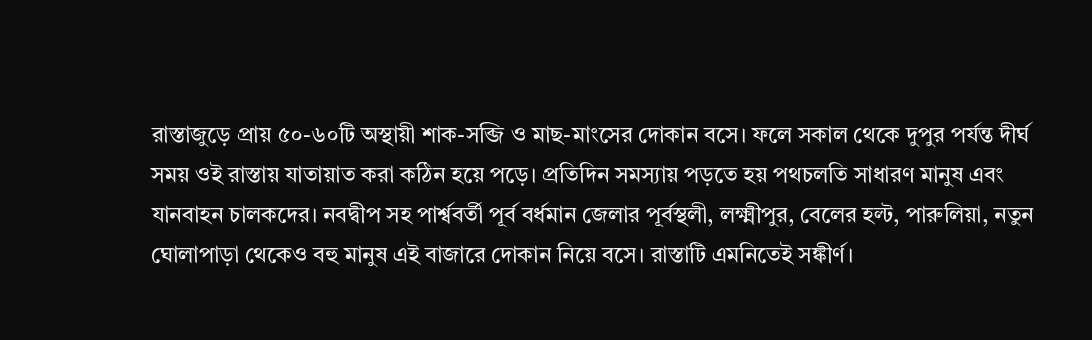রাস্তাজুড়ে প্রায় ৫০-৬০টি অস্থায়ী শাক-সব্জি ও মাছ-মাংসের দোকান বসে। ফলে সকাল থেকে দুপুর পর্যন্ত দীর্ঘ সময় ওই রাস্তায় যাতায়াত করা কঠিন হয়ে পড়ে। প্রতিদিন সমস্যায় পড়তে হয় পথচলতি সাধারণ মানুষ এবং যানবাহন চালকদের। নবদ্বীপ সহ পার্শ্ববর্তী পূর্ব বর্ধমান জেলার পূর্বস্থলী, লক্ষ্মীপুর, বেলের হল্ট, পারুলিয়া, নতুন ঘোলাপাড়া থেকেও বহু মানুষ এই বাজারে দোকান নিয়ে বসে। রাস্তাটি এমনিতেই সঙ্কীর্ণ।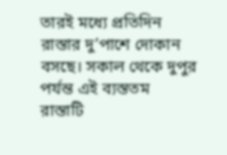তারই মধ্যে প্রতিদিন রাস্তার দু’পাশে দোকান বসছে। সকাল থেকে দুপুর পর্যন্ত এই ব্যস্ততম রাস্তাটি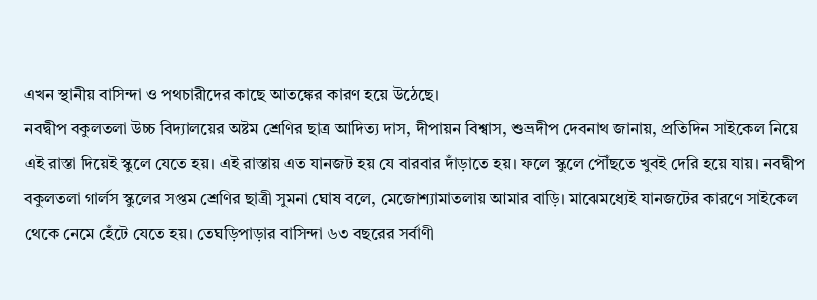এখন স্থানীয় বাসিন্দা ও পথচারীদের কাছে আতঙ্কের কারণ হয়ে উঠেছে।
নবদ্বীপ বকুলতলা উচ্চ বিদ্যালয়ের অষ্টম শ্রেণির ছাত্র আদিত্য দাস, দীপায়ন বিশ্বাস, শুভ্রদীপ দেবনাথ জানায়, প্রতিদিন সাইকেল নিয়ে এই রাস্তা দিয়েই স্কুলে যেতে হয়। এই রাস্তায় এত যানজট হয় যে বারবার দাঁড়াতে হয়। ফলে স্কুলে পৌঁছতে খুবই দেরি হয়ে যায়। নবদ্বীপ বকুলতলা গার্লস স্কুলের সপ্তম শ্রেণির ছাত্রী সুমনা ঘোষ বলে, মেজোশ্যামাতলায় আমার বাড়ি। মাঝেমধ্যেই যানজটের কারণে সাইকেল থেকে নেমে হেঁটে যেতে হয়। তেঘড়িপাড়ার বাসিন্দা ৬৩ বছরের সর্বাণী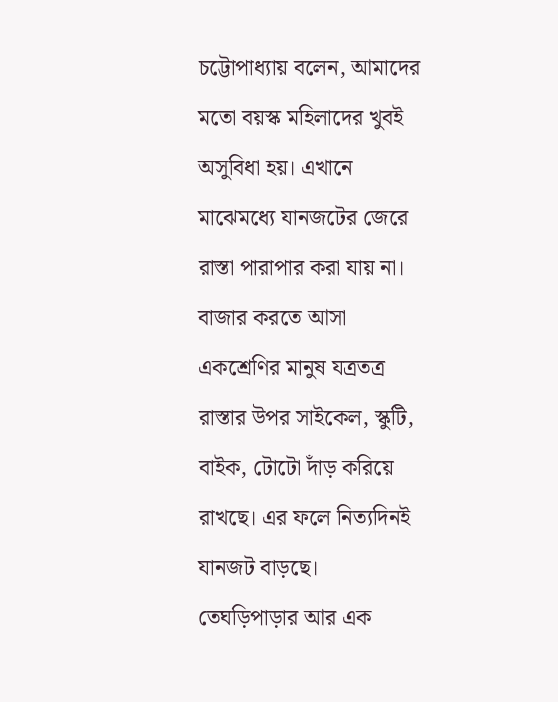চট্টোপাধ্যায় বলেন, আমাদের মতো বয়স্ক মহিলাদের খুবই অসুবিধা হয়। এখানে মাঝেমধ্যে যানজটের জেরে রাস্তা পারাপার করা যায় না। বাজার করতে আসা একশ্রেণির মানুষ যত্রতত্র রাস্তার উপর সাইকেল, স্কুটি, বাইক, টোটো দাঁড় করিয়ে রাখছে। এর ফলে নিত্যদিনই যানজট বাড়ছে।
তেঘড়িপাড়ার আর এক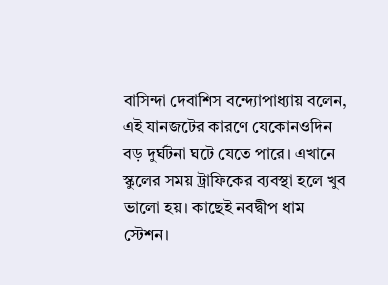বাসিন্দা দেবাশিস বন্দ্যোপাধ্যায় বলেন, এই যানজটের কারণে যেকোনওদিন বড় দুর্ঘটনা ঘটে যেতে পারে। এখানে স্কুলের সময় ট্রাফিকের ব্যবস্থা হলে খুব ভালো হয়। কাছেই নবদ্বীপ ধাম স্টেশন।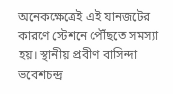অনেকক্ষেত্রেই এই যানজটের কারণে স্টেশনে পৌঁছতে সমস্যা হয়। স্থানীয় প্রবীণ বাসিন্দা ভবেশচন্দ্র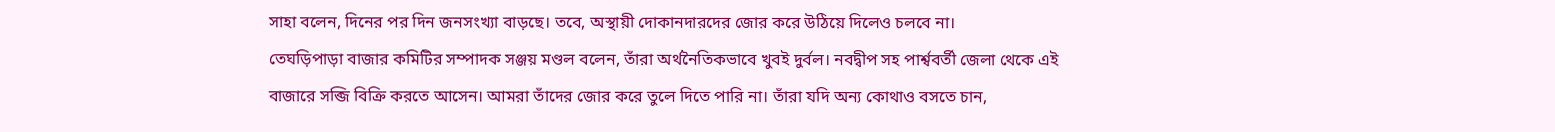সাহা বলেন, দিনের পর দিন জনসংখ্যা বাড়ছে। তবে, অস্থায়ী দোকানদারদের জোর করে উঠিয়ে দিলেও চলবে না।
তেঘড়িপাড়া বাজার কমিটির সম্পাদক সঞ্জয় মণ্ডল বলেন, তাঁরা অর্থনৈতিকভাবে খুবই দুর্বল। নবদ্বীপ সহ পার্শ্ববর্তী জেলা থেকে এই বাজারে সব্জি বিক্রি করতে আসেন। আমরা তাঁদের জোর করে তুলে দিতে পারি না। তাঁরা যদি অন্য কোথাও বসতে চান,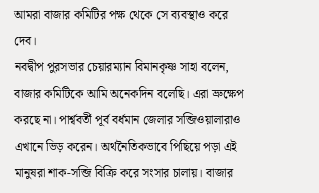আমরা বাজার কমিটির পক্ষ থেকে সে ব্যবস্থাও করে দেব।
নবদ্বীপ পুরসভার চেয়ারম্যান বিমানকৃষ্ণ সাহা বলেন, বাজার কমিটিকে আমি অনেকদিন বলেছি। এরা ভ্রুক্ষেপ করছে না। পার্শ্ববর্তী পূর্ব বর্ধমান জেলার সব্জিওয়ালারাও এখানে ভিড় করেন। অর্থনৈতিকভাবে পিছিয়ে পড়া এই মানুষরা শাক-সব্জি বিক্রি করে সংসার চালায়। বাজার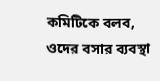কমিটিকে বলব, ওদের বসার ব্যবস্থা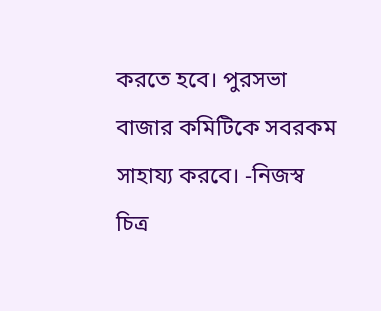করতে হবে। পুরসভা বাজার কমিটিকে সবরকম সাহায্য করবে। -নিজস্ব চিত্র